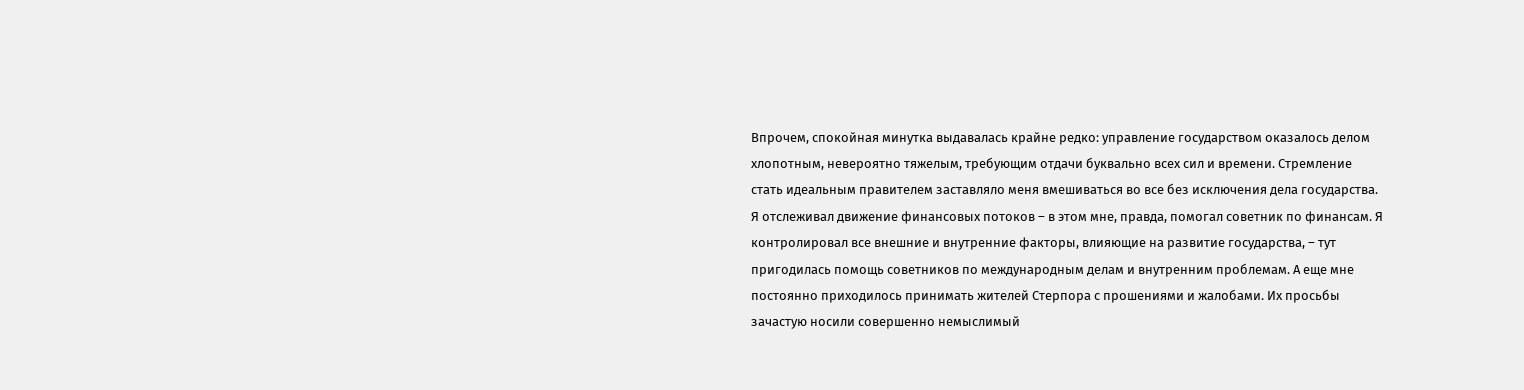Впрочем, спокойная минутка выдавалась крайне редко: управление государством оказалось делом хлопотным, невероятно тяжелым, требующим отдачи буквально всех сил и времени. Стремление стать идеальным правителем заставляло меня вмешиваться во все без исключения дела государства. Я отслеживал движение финансовых потоков – в этом мне, правда, помогал советник по финансам. Я контролировал все внешние и внутренние факторы, влияющие на развитие государства, – тут пригодилась помощь советников по международным делам и внутренним проблемам. А еще мне постоянно приходилось принимать жителей Стерпора с прошениями и жалобами. Их просьбы зачастую носили совершенно немыслимый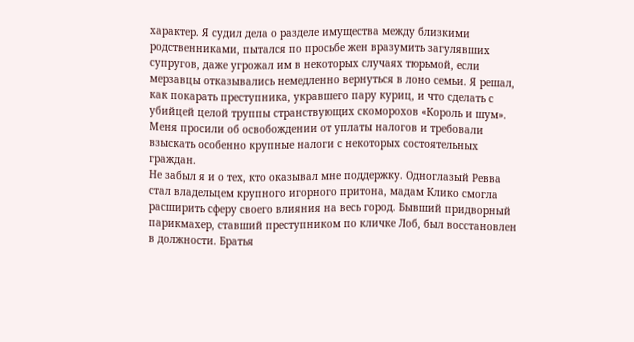характер. Я судил дела о разделе имущества между близкими родственниками, пытался по просьбе жен вразумить загулявших супругов, даже угрожал им в некоторых случаях тюрьмой, если мерзавцы отказывались немедленно вернуться в лоно семьи. Я решал, как покарать преступника, укравшего пару куриц, и что сделать с убийцей целой труппы странствующих скоморохов «Король и шум». Меня просили об освобождении от уплаты налогов и требовали взыскать особенно крупные налоги с некоторых состоятельных граждан.
Не забыл я и о тех, кто оказывал мне поддержку. Одноглазый Ревва стал владельцем крупного игорного притона, мадам Клико смогла расширить сферу своего влияния на весь город. Бывший придворный парикмахер, ставший преступником по кличке Лоб, был восстановлен в должности. Братья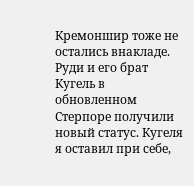Кремоншир тоже не остались внакладе. Руди и его брат Кугель в обновленном Стерпоре получили новый статус. Кугеля я оставил при себе,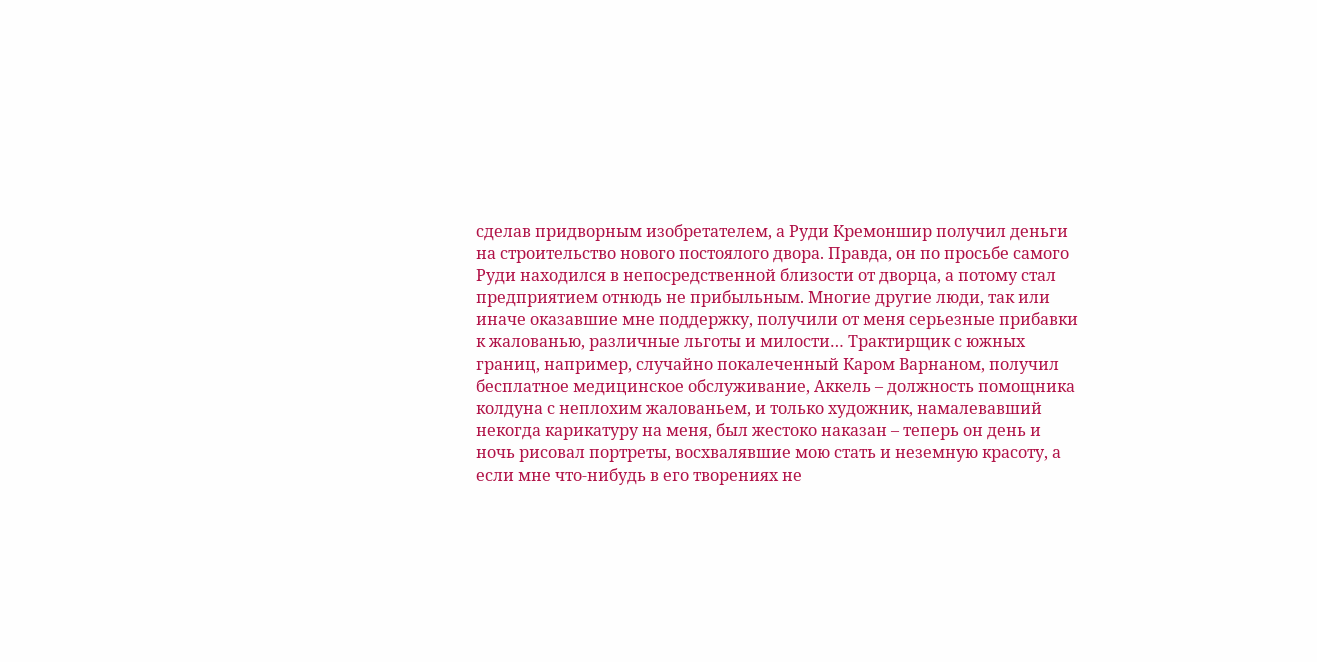сделав придворным изобретателем, а Руди Кремоншир получил деньги на строительство нового постоялого двора. Правда, он по просьбе самого Руди находился в непосредственной близости от дворца, а потому стал предприятием отнюдь не прибыльным. Многие другие люди, так или иначе оказавшие мне поддержку, получили от меня серьезные прибавки к жалованью, различные льготы и милости… Трактирщик с южных границ, например, случайно покалеченный Каром Варнаном, получил бесплатное медицинское обслуживание, Аккель – должность помощника колдуна с неплохим жалованьем, и только художник, намалевавший некогда карикатуру на меня, был жестоко наказан – теперь он день и ночь рисовал портреты, восхвалявшие мою стать и неземную красоту, а если мне что-нибудь в его творениях не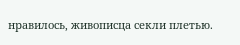нравилось, живописца секли плетью.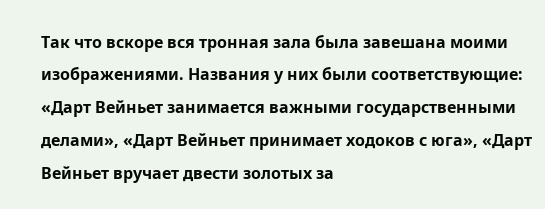Так что вскоре вся тронная зала была завешана моими изображениями. Названия у них были соответствующие: «Дарт Вейньет занимается важными государственными делами», «Дарт Вейньет принимает ходоков с юга», «Дарт Вейньет вручает двести золотых за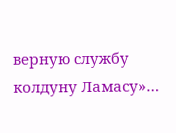верную службу колдуну Ламасу»…